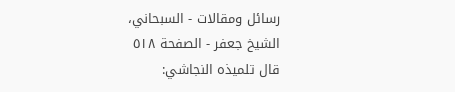رسائل ومقالات - السبحاني، الشيخ جعفر - الصفحة ٥١٨
قال تلميذه النجاشي: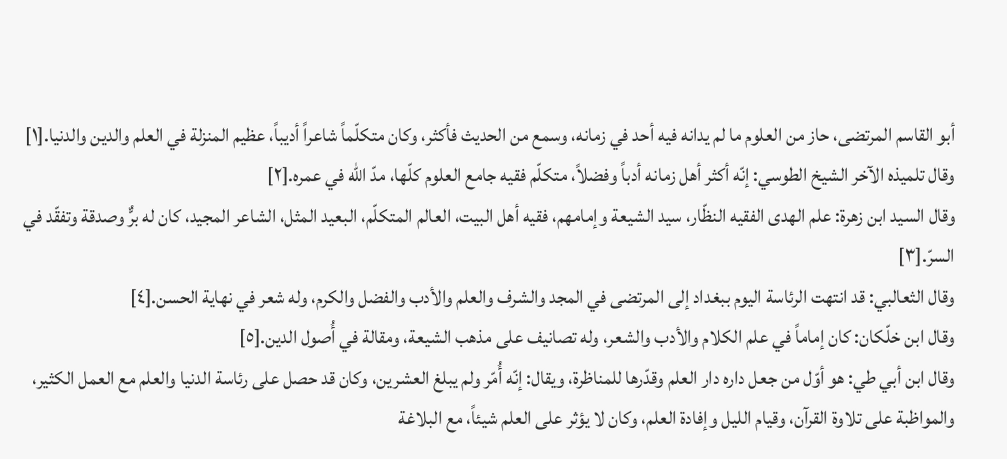أبو القاسم المرتضى، حاز من العلوم ما لم يدانه فيه أحد في زمانه، وسمع من الحديث فأكثر، وكان متكلّماً شاعراً أديباً، عظيم المنزلة في العلم والدين والدنيا.[١]
وقال تلميذه الآخر الشيخ الطوسي: إنّه أكثر أهل زمانه أدباً وفضلاً، متكلّم فقيه جامع العلوم كلّها، مدّ اللّه في عمره.[٢]
وقال السيد ابن زهرة: علم الهدى الفقيه النظّار، سيد الشيعة وإمامهم، فقيه أهل البيت، العالم المتكلّم، البعيد المثل، الشاعر المجيد، كان له برٌّ وصدقة وتفقّد في السرّ.[٣]
وقال الثعالبي: قد انتهت الرئاسة اليوم ببغداد إلى المرتضى في المجد والشرف والعلم والأدب والفضل والكرم، وله شعر في نهاية الحسن.[٤]
وقال ابن خلّكان: كان إماماً في علم الكلام والأدب والشعر، وله تصانيف على مذهب الشيعة، ومقالة في أُصول الدين.[٥]
وقال ابن أبي طي: هو أوّل من جعل داره دار العلم وقدّرها للمناظرة، ويقال: إنّه أُمّر ولم يبلغ العشرين، وكان قد حصل على رئاسة الدنيا والعلم مع العمل الكثير، والمواظبة على تلاوة القرآن، وقيام الليل وإفادة العلم، وكان لا يؤثر على العلم شيئاً، مع البلاغة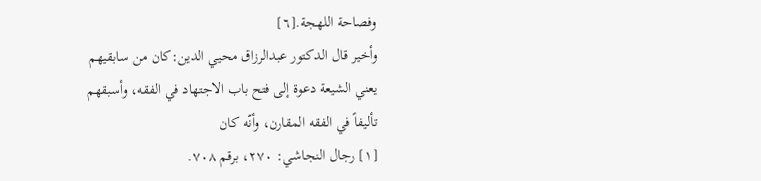وفصاحة اللهجة.[٦]
وأخير قال الدكتور عبدالرزاق محيي الدين:كان من سابقيهم يعني الشيعة دعوة إلى فتح باب الاجتهاد في الفقه، وأسبقهم تأليفاً في الفقه المقارن، وأنّه كان
[١] رجال النجاشي: ٢٧٠، برقم ٧٠٨.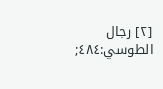[٢] رجال الطوسي:٤٨٤;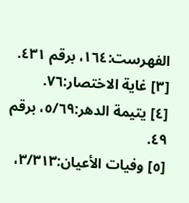الفهرست:١٦٤، برقم ٤٣١.
[٣] غاية الاختصار:٧٦.
[٤] يتيمة الدهر:٥/٦٩، برقم ٤٩.
[٥] وفيات الأعيان:٣/٣١٣،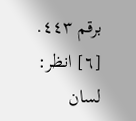برقم ٤٤٣.
[٦] انظر: لسان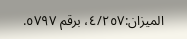الميزان:٤/٢٥٧، برقم ٥٧٩٧.